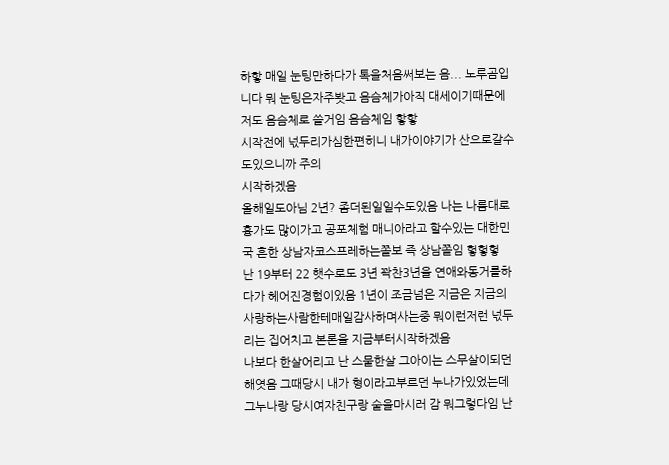하핳 매일 눈팅만하다가 톡을처음써보는 음... 노루곰입니다 뭐 눈팅은자주봣고 음슴체가아직 대세이기때문에 저도 음슴체로 쓸거임 음슴체임 핳핳
시작전에 넋두리가심한편히니 내가이야기가 산으로갈수도있으니까 주의
시작하겠음
올해일도아님 2년? 좀더된일일수도있음 나는 나름대로 흉가도 많이가고 공포체험 매니아라고 할수있는 대한민국 흔한 상남자코스프레하는쫄보 즉 상남쫄임 헣헣헣
난 19부터 22 햇수로도 3년 꽉찬3년을 연애와동거를하다가 헤어진경험이있음 1년이 조금넘은 지금은 지금의 사랑하는사람한테매일감사하며사는중 뭐이런저런 넋두리는 집어치고 본론을 지금부터시작하겠음
나보다 한살어리고 난 스물한살 그아이는 스무살이되던해엿음 그때당시 내가 형이라고부르던 누나가있었는데 그누나랑 당시여자친구랑 술을마시러 감 뭐그렇다임 난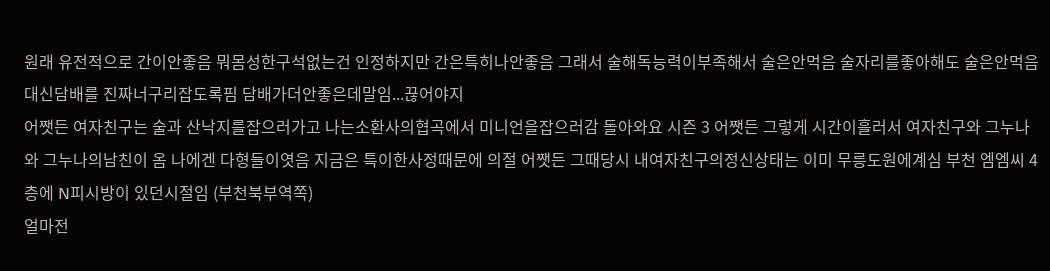원래 유전적으로 간이안좋음 뭐몸성한구석없는건 인정하지만 간은특히나안좋음 그래서 술해독능력이부족해서 술은안먹음 술자리를좋아해도 술은안먹음 대신담배를 진짜너구리잡도록핌 담배가더안좋은데말임...끊어야지
어쨋든 여자친구는 술과 산낙지를잡으러가고 나는소환사의협곡에서 미니언을잡으러감 돌아와요 시즌 3 어쨋든 그렇게 시간이흘러서 여자친구와 그누나와 그누나의남친이 옴 나에겐 다형들이엿음 지금은 특이한사정때문에 의절 어쨋든 그때당시 내여자친구의정신상태는 이미 무릉도원에계심 부천 엠엠씨 4층에 N피시방이 있던시절임 (부천북부역쪽)
얼마전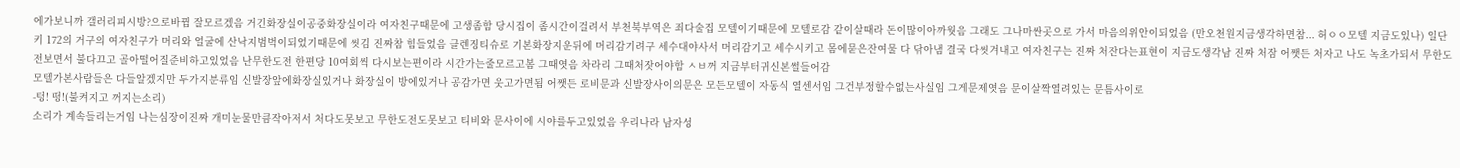에가보니까 갤러리피시방?으로바뀜 잘모르겠음 거긴화장실이공중화장실이라 여자친구때문에 고생좀함 당시집이 좀시간이걸려서 부천북부역은 죄다술집 모텔이기때문에 모텔로감 같이살때라 돈이많이아까웟음 그래도 그나마싼곳으로 가서 마음의위안이되었음 (만오천원지금생각하면참... 허ㅇㅇ모텔 지금도있나) 일단 키 172의 거구의 여자친구가 머리와 얼굴에 산낙지범벅이되었기때문에 씻김 진짜참 힘들었음 클렌징티슈로 기본화장지운뒤에 머리감기려구 세수대야사서 머리감기고 세수시키고 몸에묻은잔여물 다 닦아냄 결국 다씻겨내고 여자친구는 진짜 처잔다는표현이 지금도생각남 진짜 처잠 어쨋든 처자고 나도 녹초가되서 무한도전보면서 불다끄고 골아떨어질준비하고있었음 난무한도전 한편당 10여회씩 다시보는편이라 시간가는줄모르고봄 그때엿음 차라리 그때처잣어야함 ㅅㅂ꺼 지금부터귀신본썰들어감
모텔가본사람들은 다들알겠지만 두가지분류임 신발장앞에화장실있거나 화장실이 방에있거나 공감가면 웃고가면됨 어쨋든 로비문과 신발장사이의문은 모든모텔이 자동식 열센서임 그건부정할수없는사실임 그게문제엿음 문이살짝열려있는 문틈사이로
-텅! 떵!(불켜지고 꺼지는소리)
소리가 계속들리는거임 나는심장이진짜 개미눈물만큼작아저서 처다도못보고 무한도전도못보고 티비와 문사이에 시야를두고있었음 우리나라 남자성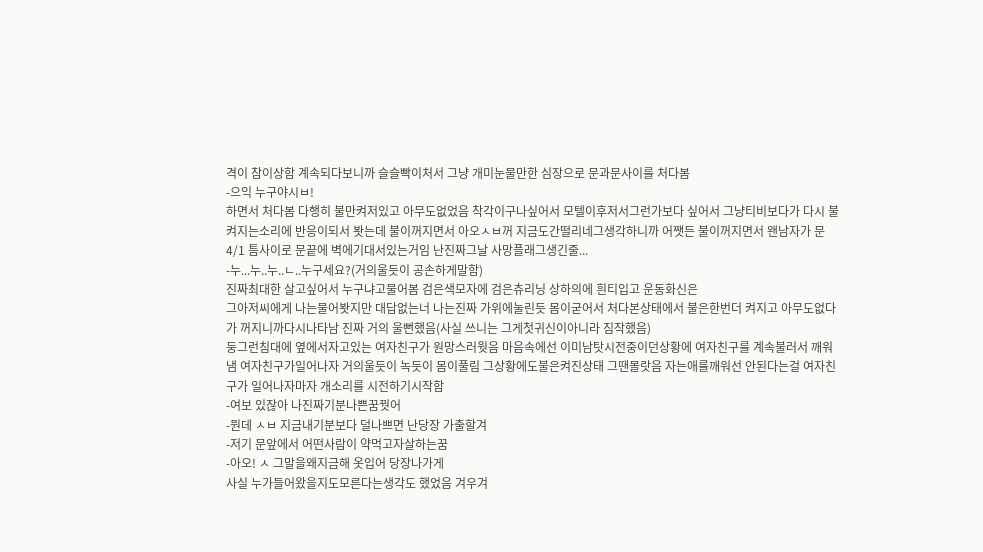격이 참이상함 계속되다보니까 슬슬빡이처서 그냥 개미눈물만한 심장으로 문과문사이를 처다봄
-으익 누구야시ㅂ!
하면서 처다봄 다행히 불만켜저있고 아무도없었음 착각이구나싶어서 모텔이후저서그런가보다 싶어서 그냥티비보다가 다시 불켜지는소리에 반응이되서 봣는데 불이꺼지면서 아오ㅅㅂ꺼 지금도간떨리네그생각하니까 어쨋든 불이꺼지면서 왠남자가 문4/1 틈사이로 문끝에 벽에기대서있는거임 난진짜그날 사망플래그생긴줄...
-누...누..누..ㄴ..누구세요?(거의울듯이 공손하게말함)
진짜최대한 살고싶어서 누구냐고물어봄 검은색모자에 검은츄리닝 상하의에 흰티입고 운동화신은
그아저씨에게 나는물어봣지만 대답없는너 나는진짜 가위에눌린듯 몸이굳어서 처다본상태에서 불은한번더 켜지고 아무도없다가 꺼지니까다시나타남 진짜 거의 울뻔했음(사실 쓰니는 그게첫귀신이아니라 짐작했음)
둥그런침대에 옆에서자고있는 여자친구가 원망스러웟음 마음속에선 이미남탓시전중이던상황에 여자친구를 계속불러서 깨워냄 여자친구가일어나자 거의울듯이 녹듯이 몸이풀림 그상황에도불은켜진상태 그땐몰랏음 자는애를깨워선 안된다는걸 여자친구가 일어나자마자 개소리를 시전하기시작함
-여보 있잖아 나진짜기분나쁜꿈꿧어
-뭔데 ㅅㅂ 지금내기분보다 덜나쁘면 난당장 가출할겨
-저기 문앞에서 어떤사람이 약먹고자살하는꿈
-아오! ㅅ 그말을왜지금해 옷입어 당장나가게
사실 누가들어왔을지도모른다는생각도 했었음 겨우겨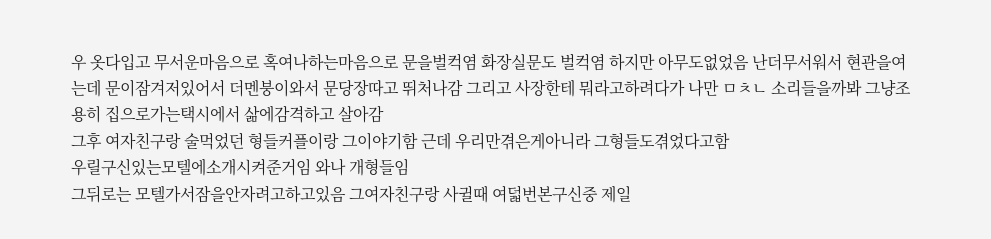우 옷다입고 무서운마음으로 혹여나하는마음으로 문을벌컥염 화장실문도 벌컥염 하지만 아무도없었음 난더무서워서 현관을여는데 문이잠겨저있어서 더멘붕이와서 문당장따고 뛰처나감 그리고 사장한테 뭐라고하려다가 나만 ㅁㅊㄴ 소리들을까봐 그냥조용히 집으로가는택시에서 삶에감격하고 살아감
그후 여자친구랑 술먹었던 형들커플이랑 그이야기함 근데 우리만겪은게아니라 그형들도겪었다고함
우릴구신있는모텔에소개시켜준거임 와나 개형들임
그뒤로는 모텔가서잠을안자려고하고있음 그여자친구랑 사귈때 여덟번본구신중 제일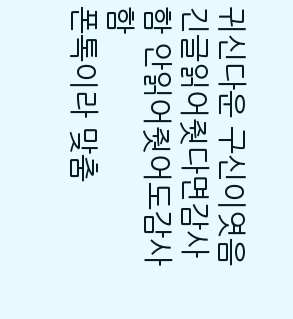귀신다운 구신이엿음
긴글읽어줫다면감사함 안읽어줫어도감사함
폰톡이라 맞춤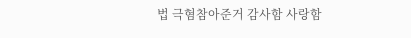법 극혐참아준거 감사함 사랑함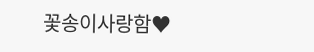꽃송이사랑함♥